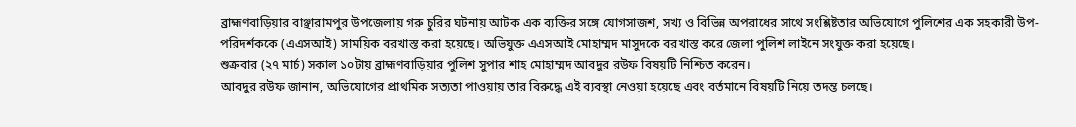ব্রাহ্মণবাড়িয়ার বাঞ্ছারামপুর উপজেলায় গরু চুরির ঘটনায় আটক এক ব্যক্তির সঙ্গে যোগসাজশ, সখ্য ও বিভিন্ন অপরাধের সাথে সংশ্লিষ্টতার অভিযোগে পুলিশের এক সহকারী উপ-পরিদর্শককে (এএসআই) সাময়িক বরখাস্ত করা হয়েছে। অভিযুক্ত এএসআই মোহাম্মদ মাসুদকে বরখাস্ত করে জেলা পুলিশ লাইনে সংযুক্ত করা হয়েছে।
শুক্রবার (২৭ মার্চ) সকাল ১০টায় ব্রাহ্মণবাড়িয়ার পুলিশ সুপার শাহ মোহাম্মদ আবদুর রউফ বিষয়টি নিশ্চিত করেন।
আবদুর রউফ জানান, অভিযোগের প্রাথমিক সত্যতা পাওয়ায় তার বিরুদ্ধে এই ব্যবস্থা নেওয়া হয়েছে এবং বর্তমানে বিষয়টি নিয়ে তদন্ত চলছে।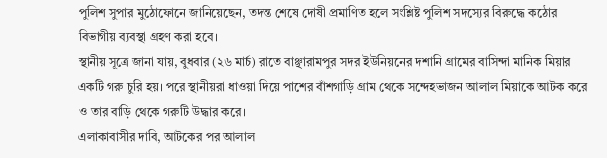পুলিশ সুপার মুঠোফোনে জানিয়েছেন, তদন্ত শেষে দোষী প্রমাণিত হলে সংশ্লিষ্ট পুলিশ সদস্যের বিরুদ্ধে কঠোর বিভাগীয় ব্যবস্থা গ্রহণ করা হবে।
স্থানীয় সূত্রে জানা যায়, বুধবার (২৬ মার্চ) রাতে বাঞ্ছারামপুর সদর ইউনিয়নের দশানি গ্রামের বাসিন্দা মানিক মিয়ার একটি গরু চুরি হয়। পরে স্থানীয়রা ধাওয়া দিয়ে পাশের বাঁশগাড়ি গ্রাম থেকে সন্দেহভাজন আলাল মিয়াকে আটক করে ও তার বাড়ি থেকে গরুটি উদ্ধার করে।
এলাকাবাসীর দাবি, আটকের পর আলাল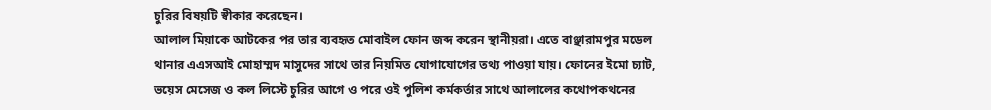চুরির বিষয়টি স্বীকার করেছেন।
আলাল মিয়াকে আটকের পর তার ব্যবহৃত মোবাইল ফোন জব্দ করেন স্থানীয়রা। এতে বাঞ্ছারামপুর মডেল থানার এএসআই মোহাম্মদ মাসুদের সাথে তার নিয়মিত যোগাযোগের তথ্য পাওয়া যায়। ফোনের ইমো চ্যাট, ভয়েস মেসেজ ও কল লিস্টে চুরির আগে ও পরে ওই পুলিশ কর্মকর্তার সাথে আলালের কথোপকথনের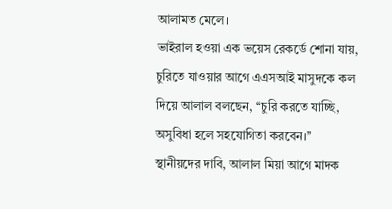আলামত মেলে।
ভাইরাল হওয়া এক ভয়েস রেকর্ডে শোনা যায়, চুরিতে যাওয়ার আগে এএসআই মাসুদকে কল দিয়ে আলাল বলছেন, ‘‘চুরি করতে যাচ্ছি, অসুবিধা হলে সহযোগিতা করবেন।’’
স্থানীয়দের দাবি, আলাল মিয়া আগে মাদক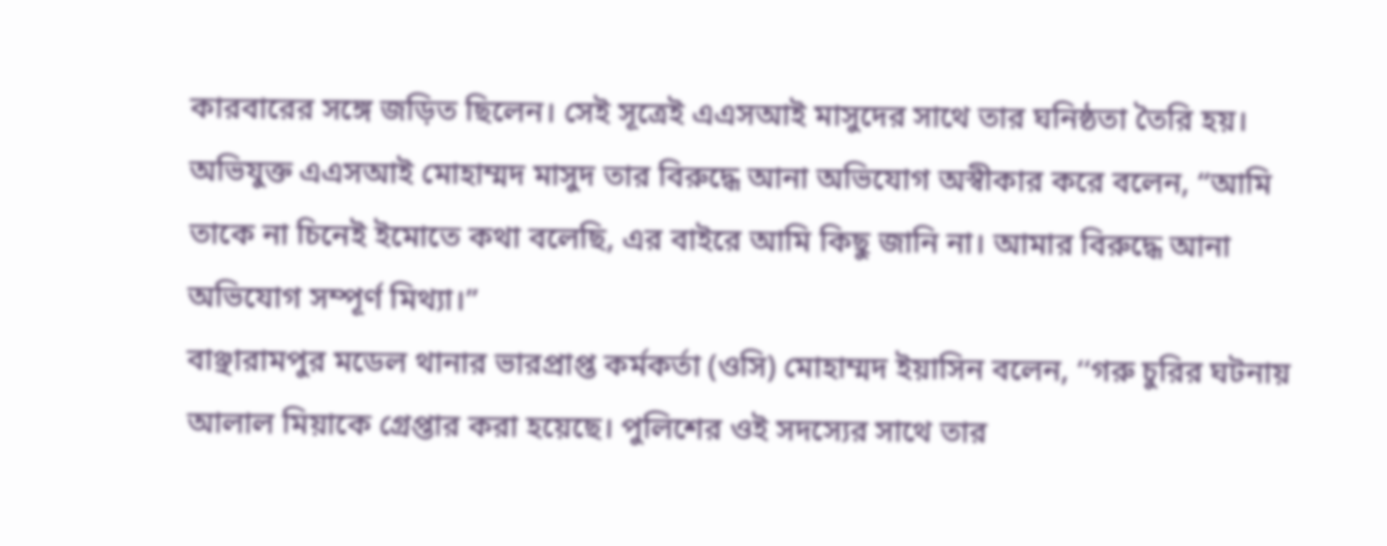কারবারের সঙ্গে জড়িত ছিলেন। সেই সূত্রেই এএসআই মাসুদের সাথে তার ঘনিষ্ঠতা তৈরি হয়।
অভিযুক্ত এএসআই মোহাম্মদ মাসুদ তার বিরুদ্ধে আনা অভিযোগ অস্বীকার করে বলেন, “আমি তাকে না চিনেই ইমোতে কথা বলেছি, এর বাইরে আমি কিছু জানি না। আমার বিরুদ্ধে আনা অভিযোগ সম্পূর্ণ মিথ্যা।”
বাঞ্ছারামপুর মডেল থানার ভারপ্রাপ্ত কর্মকর্তা (ওসি) মোহাম্মদ ইয়াসিন বলেন, ‘‘গরু চুরির ঘটনায় আলাল মিয়াকে গ্রেপ্তার করা হয়েছে। পুলিশের ওই সদস্যের সাথে তার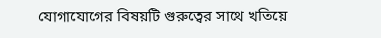যোগাযোগের বিষয়টি গুরুত্বের সাথে খতিয়ে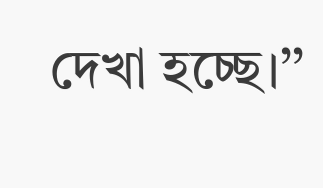দেখা হচ্ছে।’’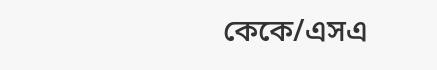কেকে/এসএ